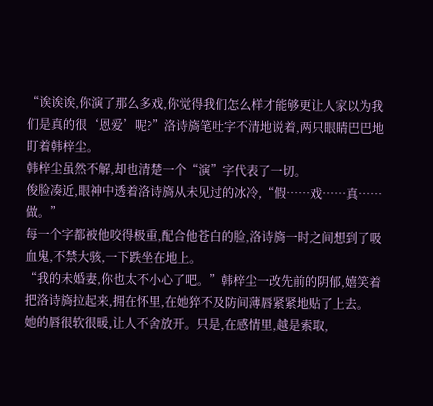“诶诶诶,你演了那么多戏,你觉得我们怎么样才能够更让人家以为我们是真的很‘恩爱’呢?”洛诗旖笔吐字不清地说着,两只眼睛巴巴地盯着韩梓尘。
韩梓尘虽然不解,却也清楚一个“演”字代表了一切。
俊脸凑近,眼神中透着洛诗旖从未见过的冰冷,“假……戏……真……做。”
每一个字都被他咬得极重,配合他苍白的脸,洛诗旖一时之间想到了吸血鬼,不禁大骇,一下跌坐在地上。
“我的未婚妻,你也太不小心了吧。”韩梓尘一改先前的阴郁,嬉笑着把洛诗旖拉起来,拥在怀里,在她猝不及防间薄唇紧紧地贴了上去。
她的唇很软很暖,让人不舍放开。只是,在感情里,越是索取,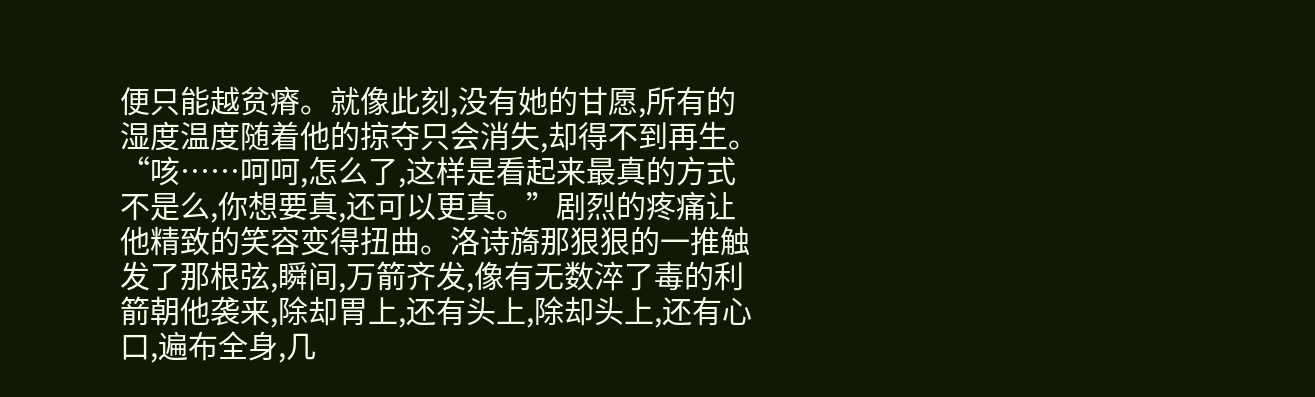便只能越贫瘠。就像此刻,没有她的甘愿,所有的湿度温度随着他的掠夺只会消失,却得不到再生。
“咳……呵呵,怎么了,这样是看起来最真的方式不是么,你想要真,还可以更真。”剧烈的疼痛让他精致的笑容变得扭曲。洛诗旖那狠狠的一推触发了那根弦,瞬间,万箭齐发,像有无数淬了毒的利箭朝他袭来,除却胃上,还有头上,除却头上,还有心口,遍布全身,几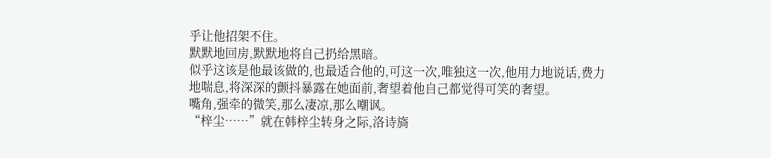乎让他招架不住。
默默地回房,默默地将自己扔给黑暗。
似乎这该是他最该做的,也最适合他的,可这一次,唯独这一次,他用力地说话,费力地喘息,将深深的颤抖暴露在她面前,奢望着他自己都觉得可笑的奢望。
嘴角,强牵的微笑,那么凄凉,那么嘲讽。
“梓尘……”就在韩梓尘转身之际,洛诗旖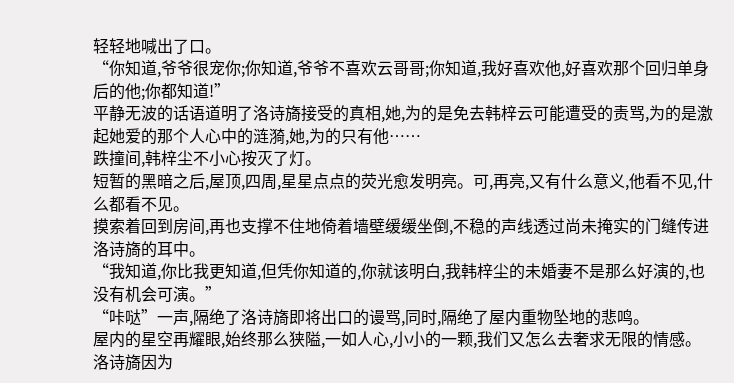轻轻地喊出了口。
“你知道,爷爷很宠你;你知道,爷爷不喜欢云哥哥;你知道,我好喜欢他,好喜欢那个回归单身后的他;你都知道!”
平静无波的话语道明了洛诗旖接受的真相,她,为的是免去韩梓云可能遭受的责骂,为的是激起她爱的那个人心中的涟漪,她,为的只有他……
跌撞间,韩梓尘不小心按灭了灯。
短暂的黑暗之后,屋顶,四周,星星点点的荧光愈发明亮。可,再亮,又有什么意义,他看不见,什么都看不见。
摸索着回到房间,再也支撑不住地倚着墙壁缓缓坐倒,不稳的声线透过尚未掩实的门缝传进洛诗旖的耳中。
“我知道,你比我更知道,但凭你知道的,你就该明白,我韩梓尘的未婚妻不是那么好演的,也没有机会可演。”
“咔哒”一声,隔绝了洛诗旖即将出口的谩骂,同时,隔绝了屋内重物坠地的悲鸣。
屋内的星空再耀眼,始终那么狭隘,一如人心,小小的一颗,我们又怎么去奢求无限的情感。
洛诗旖因为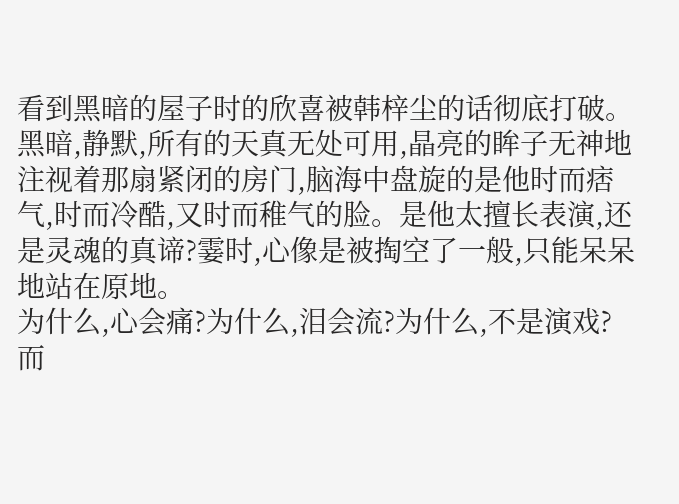看到黑暗的屋子时的欣喜被韩梓尘的话彻底打破。
黑暗,静默,所有的天真无处可用,晶亮的眸子无神地注视着那扇紧闭的房门,脑海中盘旋的是他时而痞气,时而冷酷,又时而稚气的脸。是他太擅长表演,还是灵魂的真谛?霎时,心像是被掏空了一般,只能呆呆地站在原地。
为什么,心会痛?为什么,泪会流?为什么,不是演戏?
而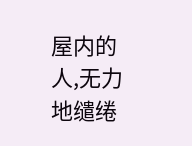屋内的人,无力地缱绻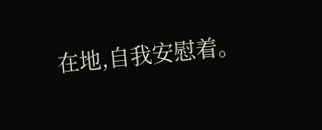在地,自我安慰着。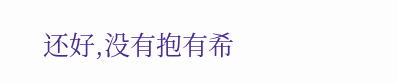还好,没有抱有希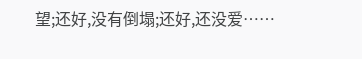望;还好,没有倒塌;还好,还没爱……